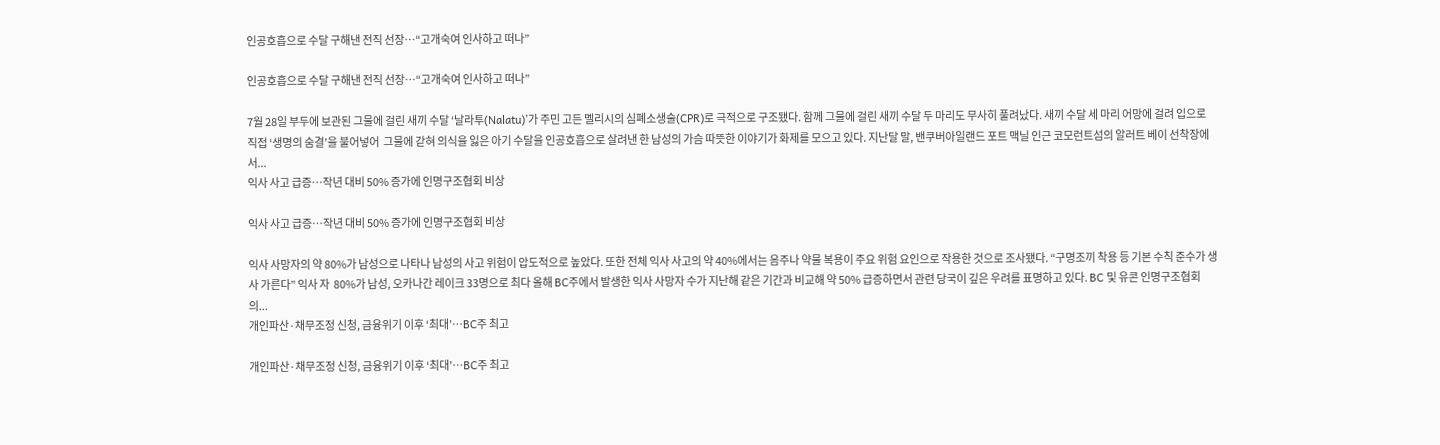인공호흡으로 수달 구해낸 전직 선장…“고개숙여 인사하고 떠나”

인공호흡으로 수달 구해낸 전직 선장…“고개숙여 인사하고 떠나”

7월 28일 부두에 보관된 그물에 걸린 새끼 수달 ‘날라투(Nalatu)’가 주민 고든 멜리시의 심폐소생술(CPR)로 극적으로 구조됐다. 함께 그물에 걸린 새끼 수달 두 마리도 무사히 풀려났다. 새끼 수달 세 마리 어망에 걸려 입으로 직접 ‘생명의 숨결’을 불어넣어  그물에 갇혀 의식을 잃은 아기 수달을 인공호흡으로 살려낸 한 남성의 가슴 따뜻한 이야기가 화제를 모으고 있다. 지난달 말, 밴쿠버아일랜드 포트 맥닐 인근 코모런트섬의 알러트 베이 선착장에서...
익사 사고 급증…작년 대비 50% 증가에 인명구조협회 비상

익사 사고 급증…작년 대비 50% 증가에 인명구조협회 비상

익사 사망자의 약 80%가 남성으로 나타나 남성의 사고 위험이 압도적으로 높았다. 또한 전체 익사 사고의 약 40%에서는 음주나 약물 복용이 주요 위험 요인으로 작용한 것으로 조사됐다. “구명조끼 착용 등 기본 수칙 준수가 생사 가른다” 익사 자  80%가 남성, 오카나간 레이크 33명으로 최다 올해 BC주에서 발생한 익사 사망자 수가 지난해 같은 기간과 비교해 약 50% 급증하면서 관련 당국이 깊은 우려를 표명하고 있다. BC 및 유콘 인명구조협회의...
개인파산·채무조정 신청, 금융위기 이후 ‘최대’…BC주 최고

개인파산·채무조정 신청, 금융위기 이후 ‘최대’…BC주 최고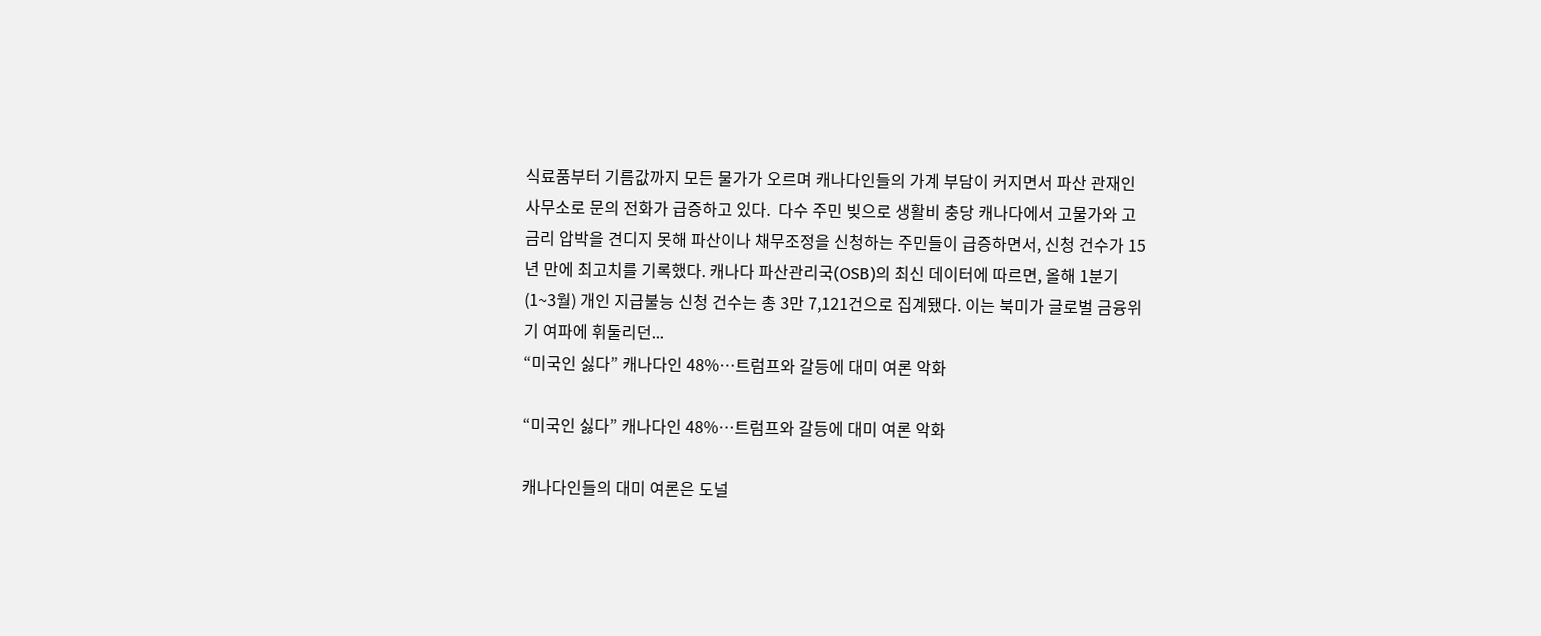식료품부터 기름값까지 모든 물가가 오르며 캐나다인들의 가계 부담이 커지면서 파산 관재인 사무소로 문의 전화가 급증하고 있다.  다수 주민 빚으로 생활비 충당 캐나다에서 고물가와 고금리 압박을 견디지 못해 파산이나 채무조정을 신청하는 주민들이 급증하면서, 신청 건수가 15년 만에 최고치를 기록했다. 캐나다 파산관리국(OSB)의 최신 데이터에 따르면, 올해 1분기(1~3월) 개인 지급불능 신청 건수는 총 3만 7,121건으로 집계됐다. 이는 북미가 글로벌 금융위기 여파에 휘둘리던...
“미국인 싫다” 캐나다인 48%…트럼프와 갈등에 대미 여론 악화

“미국인 싫다” 캐나다인 48%…트럼프와 갈등에 대미 여론 악화

캐나다인들의 대미 여론은 도널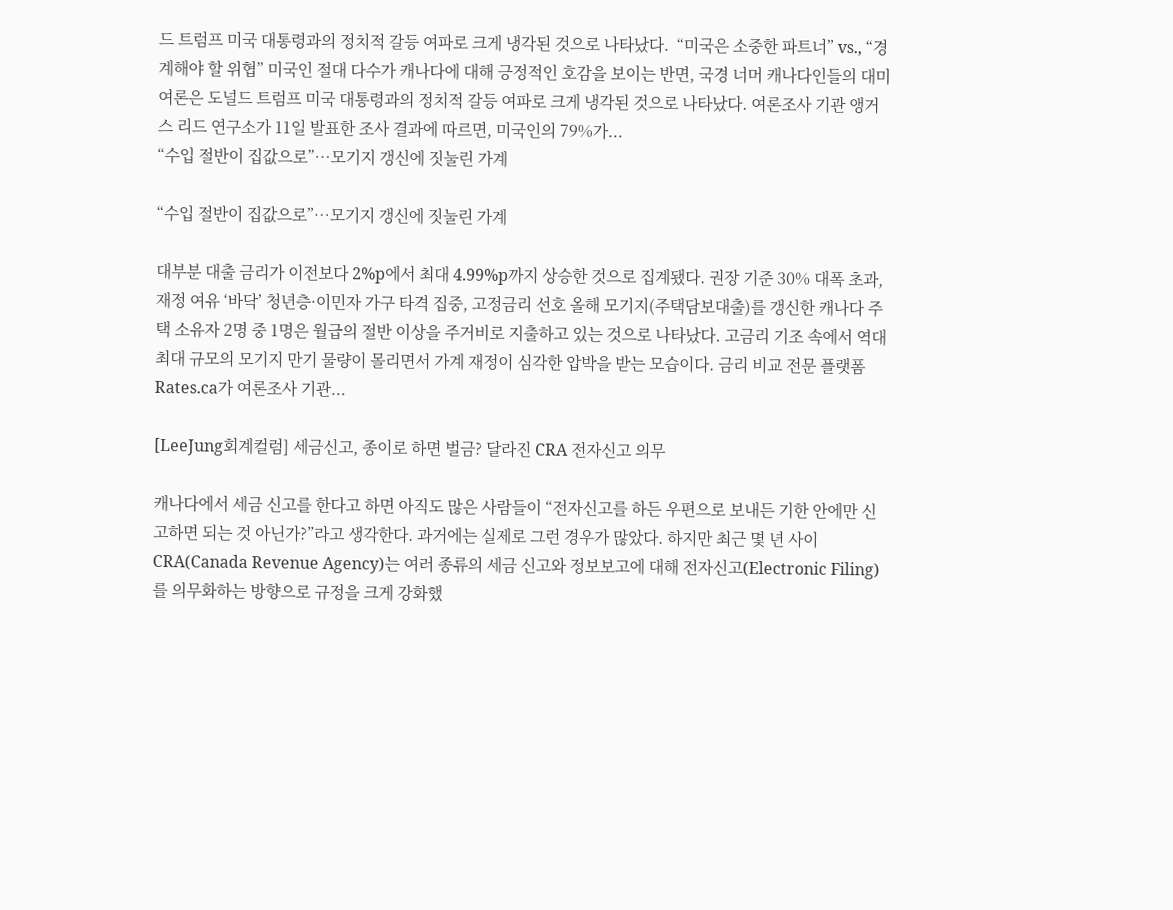드 트럼프 미국 대통령과의 정치적 갈등 여파로 크게 냉각된 것으로 나타났다.  “미국은 소중한 파트너” vs., “경계해야 할 위협” 미국인 절대 다수가 캐나다에 대해 긍정적인 호감을 보이는 반면, 국경 너머 캐나다인들의 대미 여론은 도널드 트럼프 미국 대통령과의 정치적 갈등 여파로 크게 냉각된 것으로 나타났다. 여론조사 기관 앵거스 리드 연구소가 11일 발표한 조사 결과에 따르면, 미국인의 79%가...
“수입 절반이 집값으로”…모기지 갱신에 짓눌린 가계

“수입 절반이 집값으로”…모기지 갱신에 짓눌린 가계

대부분 대출 금리가 이전보다 2%p에서 최대 4.99%p까지 상승한 것으로 집계됐다. 권장 기준 30% 대폭 초과, 재정 여유 ‘바닥’ 청년층·이민자 가구 타격 집중, 고정금리 선호 올해 모기지(주택담보대출)를 갱신한 캐나다 주택 소유자 2명 중 1명은 월급의 절반 이상을 주거비로 지출하고 있는 것으로 나타났다. 고금리 기조 속에서 역대 최대 규모의 모기지 만기 물량이 몰리면서 가계 재정이 심각한 압박을 받는 모습이다. 금리 비교 전문 플랫폼 Rates.ca가 여론조사 기관...

[LeeJung회계컬럼] 세금신고, 종이로 하면 벌금? 달라진 CRA 전자신고 의무

캐나다에서 세금 신고를 한다고 하면 아직도 많은 사람들이 “전자신고를 하든 우편으로 보내든 기한 안에만 신고하면 되는 것 아닌가?”라고 생각한다. 과거에는 실제로 그런 경우가 많았다. 하지만 최근 몇 년 사이 CRA(Canada Revenue Agency)는 여러 종류의 세금 신고와 정보보고에 대해 전자신고(Electronic Filing)를 의무화하는 방향으로 규정을 크게 강화했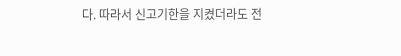다. 따라서 신고기한을 지켰더라도 전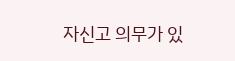자신고 의무가 있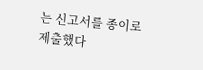는 신고서를 종이로 제출했다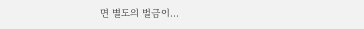면 별도의 벌금이...